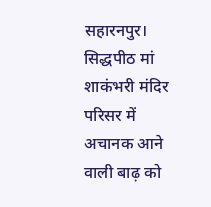सहारनपुर। सिद्धपीठ मां शाकंभरी मंदिर परिसर में अचानक आने वाली बाढ़ को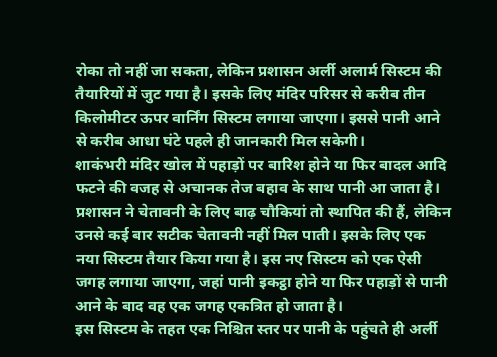रोका तो नहीं जा सकता, लेकिन प्रशासन अर्ली अलार्म सिस्टम की तैयारियों में जुट गया है। इसके लिए मंदिर परिसर से करीब तीन किलोमीटर ऊपर वार्निंग सिस्टम लगाया जाएगा। इससे पानी आने से करीब आधा घंटे पहले ही जानकारी मिल सकेगी।
शाकंभरी मंदिर खोल में पहाड़ों पर बारिश होने या फिर बादल आदि फटने की वजह से अचानक तेज बहाव के साथ पानी आ जाता है। प्रशासन ने चेतावनी के लिए बाढ़ चौकियां तो स्थापित की हैं, लेकिन उनसे कई बार सटीक चेतावनी नहीं मिल पाती। इसके लिए एक नया सिस्टम तैयार किया गया है। इस नए सिस्टम को एक ऐसी जगह लगाया जाएगा, जहां पानी इकट्ठा होने या फिर पहाड़ों से पानी आने के बाद वह एक जगह एकत्रित हो जाता है।
इस सिस्टम के तहत एक निश्चित स्तर पर पानी के पहुंचते ही अर्ली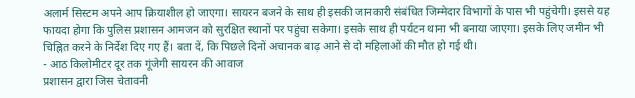अलार्म सिस्टम अपने आप क्रियाशील हो जाएगा। सायरन बजने के साथ ही इसकी जानकारी संबंधित जिम्मेदार विभागों के पास भी पहुंचेगी। इससे यह फायदा होगा कि पुलिस प्रशासन आमजन को सुरक्षित स्थानों पर पहुंचा सकेगा। इसके साथ ही पर्यटन थाना भी बनाया जाएगा। इसके लिए जमीन भी चिह्नित करने के निर्देश दिए गए हैं। बता दें, कि पिछले दिनों अचानक बाढ़ आने से दो महिलाओं की मौत हो गई थी।
- आठ किलोमीटर दूर तक गूंजेगी सायरन की आवाज
प्रशासन द्वारा जिस चेतावनी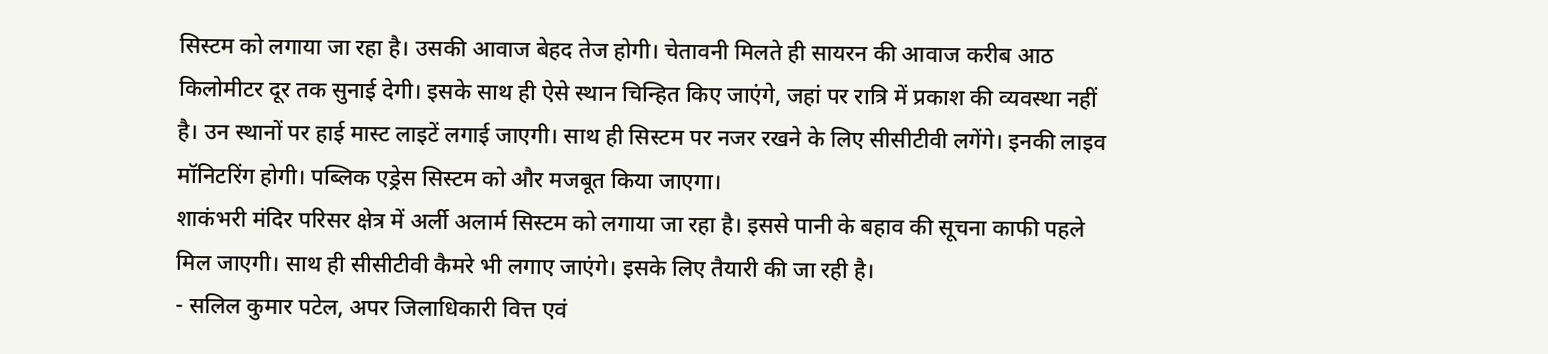सिस्टम को लगाया जा रहा है। उसकी आवाज बेहद तेज होगी। चेतावनी मिलते ही सायरन की आवाज करीब आठ किलोमीटर दूर तक सुनाई देगी। इसके साथ ही ऐसे स्थान चिन्हित किए जाएंगे, जहां पर रात्रि में प्रकाश की व्यवस्था नहीं है। उन स्थानों पर हाई मास्ट लाइटें लगाई जाएगी। साथ ही सिस्टम पर नजर रखने के लिए सीसीटीवी लगेंगे। इनकी लाइव मॉनिटरिंग होगी। पब्लिक एड्रेस सिस्टम को और मजबूत किया जाएगा।
शाकंभरी मंदिर परिसर क्षेत्र में अर्ली अलार्म सिस्टम को लगाया जा रहा है। इससे पानी के बहाव की सूचना काफी पहले मिल जाएगी। साथ ही सीसीटीवी कैमरे भी लगाए जाएंगे। इसके लिए तैयारी की जा रही है।
- सलिल कुमार पटेल, अपर जिलाधिकारी वित्त एवं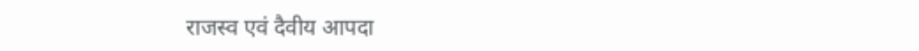राजस्व एवं दैवीय आपदा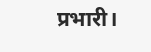प्रभारी।